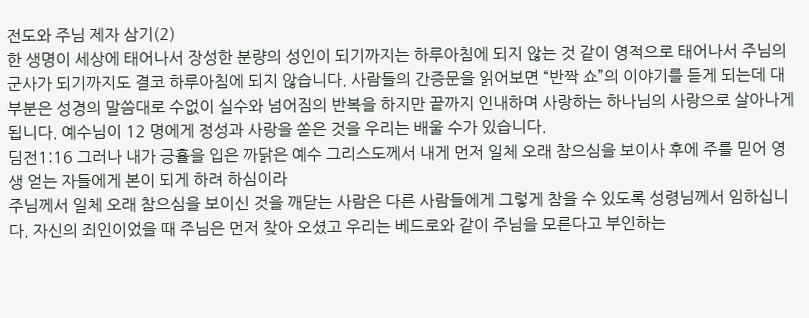전도와 주님 제자 삼기(2)
한 생명이 세상에 태어나서 장성한 분량의 성인이 되기까지는 하루아침에 되지 않는 것 같이 영적으로 태어나서 주님의 군사가 되기까지도 결코 하루아침에 되지 않습니다. 사람들의 간증문을 읽어보면 “반짝 쇼”의 이야기를 듣게 되는데 대부분은 성경의 말씀대로 수없이 실수와 넘어짐의 반복을 하지만 끝까지 인내하며 사랑하는 하나님의 사랑으로 살아나게 됩니다. 예수님이 12 명에게 정성과 사랑을 쏟은 것을 우리는 배울 수가 있습니다.
딤전1:16 그러나 내가 긍휼을 입은 까닭은 예수 그리스도께서 내게 먼저 일체 오래 참으심을 보이사 후에 주를 믿어 영생 얻는 자들에게 본이 되게 하려 하심이라
주님께서 일체 오래 참으심을 보이신 것을 깨닫는 사람은 다른 사람들에게 그렇게 참을 수 있도록 성령님께서 임하십니다. 자신의 죄인이었을 때 주님은 먼저 찾아 오셨고 우리는 베드로와 같이 주님을 모른다고 부인하는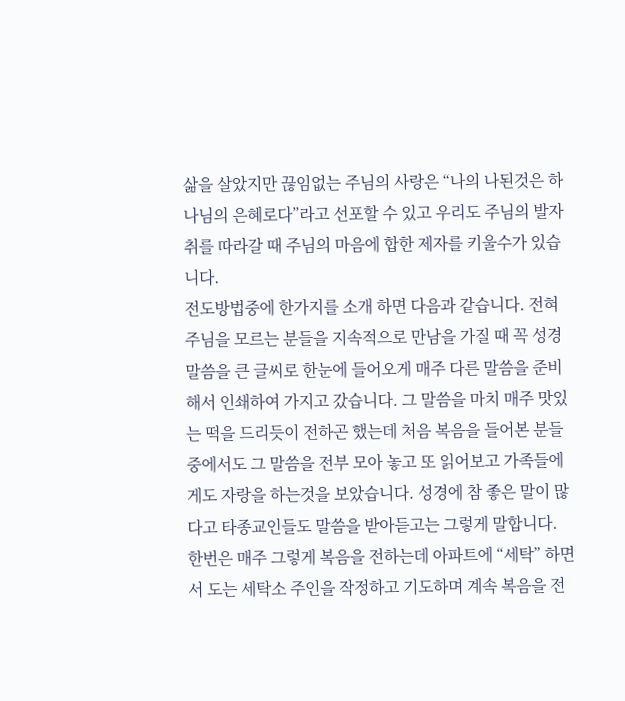삶을 살았지만 끊임없는 주님의 사랑은 “나의 나된것은 하나님의 은혜로다”라고 선포할 수 있고 우리도 주님의 발자취를 따라갈 때 주님의 마음에 합한 제자를 키울수가 있습니다.
전도방법중에 한가지를 소개 하면 다음과 같습니다. 전혀 주님을 모르는 분들을 지속적으로 만남을 가질 때 꼭 성경말씀을 큰 글씨로 한눈에 들어오게 매주 다른 말씀을 준비해서 인쇄하여 가지고 갔습니다. 그 말씀을 마치 매주 맛있는 떡을 드리듯이 전하곤 했는데 처음 복음을 들어본 분들 중에서도 그 말씀을 전부 모아 놓고 또 읽어보고 가족들에게도 자랑을 하는것을 보았습니다. 성경에 참 좋은 말이 많다고 타종교인들도 말씀을 받아듣고는 그렇게 말합니다.
한번은 매주 그렇게 복음을 전하는데 아파트에 “세탁” 하면서 도는 세탁소 주인을 작정하고 기도하며 계속 복음을 전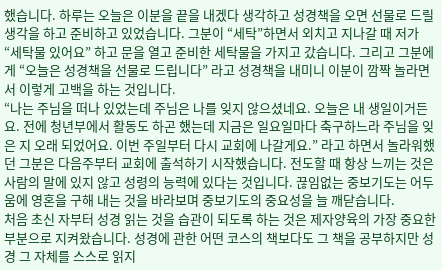했습니다. 하루는 오늘은 이분을 끝을 내겠다 생각하고 성경책을 오면 선물로 드릴 생각을 하고 준비하고 있었습니다. 그분이 “세탁”하면서 외치고 지나갈 때 저가 “세탁물 있어요” 하고 문을 열고 준비한 세탁물을 가지고 갔습니다. 그리고 그분에게 “오늘은 성경책을 선물로 드립니다” 라고 성경책을 내미니 이분이 깜짝 놀라면서 이렇게 고백을 하는 것입니다.
“나는 주님을 떠나 있었는데 주님은 나를 잊지 않으셨네요. 오늘은 내 생일이거든요. 전에 청년부에서 활동도 하곤 했는데 지금은 일요일마다 축구하느라 주님을 잊은 지 오래 되었어요. 이번 주일부터 다시 교회에 나갈게요.” 라고 하면서 놀라워했던 그분은 다음주부터 교회에 출석하기 시작했습니다. 전도할 때 항상 느끼는 것은 사람의 말에 있지 않고 성령의 능력에 있다는 것입니다. 끊임없는 중보기도는 어두움에 영혼을 구해 내는 것을 바라보며 중보기도의 중요성을 늘 깨닫습니다.
처음 초신 자부터 성경 읽는 것을 습관이 되도록 하는 것은 제자양육의 가장 중요한 부분으로 지켜왔습니다. 성경에 관한 어떤 코스의 책보다도 그 책을 공부하지만 성경 그 자체를 스스로 읽지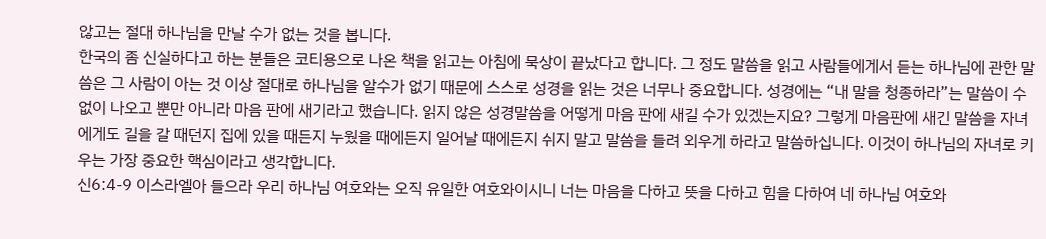않고는 절대 하나님을 만날 수가 없는 것을 봅니다.
한국의 좀 신실하다고 하는 분들은 코티용으로 나온 책을 읽고는 아침에 묵상이 끝났다고 합니다. 그 정도 말씀을 읽고 사람들에게서 듣는 하나님에 관한 말씀은 그 사람이 아는 것 이상 절대로 하나님을 알수가 없기 때문에 스스로 성경을 읽는 것은 너무나 중요합니다. 성경에는 “내 말을 청종하라”는 말씀이 수 없이 나오고 뿐만 아니라 마음 판에 새기라고 했습니다. 읽지 않은 성경말씀을 어떻게 마음 판에 새길 수가 있겠는지요? 그렇게 마음판에 새긴 말씀을 자녀에게도 길을 갈 때던지 집에 있을 때든지 누웠을 때에든지 일어날 때에든지 쉬지 말고 말씀을 들려 외우게 하라고 말씀하십니다. 이것이 하나님의 자녀로 키우는 가장 중요한 핵심이라고 생각합니다.
신6:4-9 이스라엘아 들으라 우리 하나님 여호와는 오직 유일한 여호와이시니 너는 마음을 다하고 뜻을 다하고 힘을 다하여 네 하나님 여호와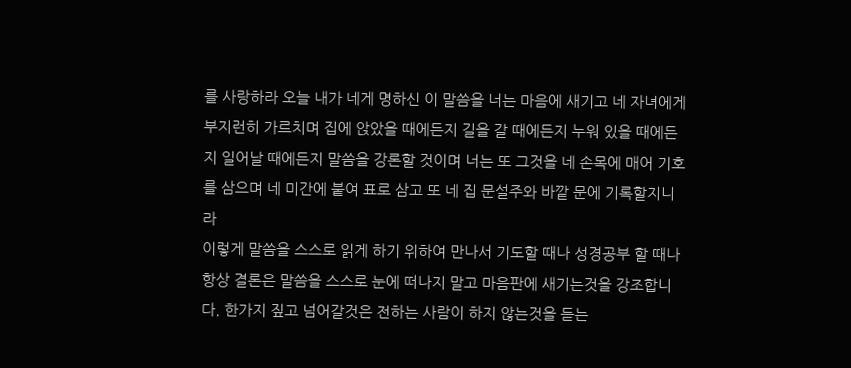를 사랑하라 오늘 내가 네게 명하신 이 말씀을 너는 마음에 새기고 네 자녀에게 부지런히 가르치며 집에 앉았을 때에든지 길을 갈 때에든지 누워 있을 때에든지 일어날 때에든지 말씀을 강론할 것이며 너는 또 그것을 네 손목에 매어 기호를 삼으며 네 미간에 붙여 표로 삼고 또 네 집 문설주와 바깥 문에 기록할지니라
이렇게 말씀을 스스로 읽게 하기 위하여 만나서 기도할 때나 성경공부 할 때나 항상 결론은 말씀을 스스로 눈에 떠나지 말고 마음판에 새기는것을 강조합니다. 한가지 짚고 넘어갈것은 전하는 사람이 하지 않는것을 듣는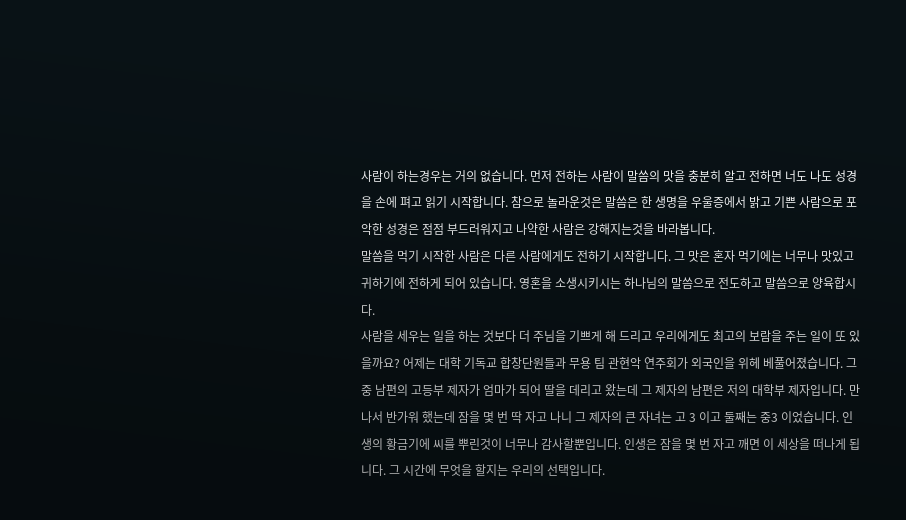사람이 하는경우는 거의 없습니다. 먼저 전하는 사람이 말씀의 맛을 충분히 알고 전하면 너도 나도 성경을 손에 펴고 읽기 시작합니다. 참으로 놀라운것은 말씀은 한 생명을 우울증에서 밝고 기쁜 사람으로 포악한 성경은 점점 부드러워지고 나약한 사람은 강해지는것을 바라봅니다.
말씀을 먹기 시작한 사람은 다른 사람에게도 전하기 시작합니다. 그 맛은 혼자 먹기에는 너무나 맛있고 귀하기에 전하게 되어 있습니다. 영혼을 소생시키시는 하나님의 말씀으로 전도하고 말씀으로 양육합시다.
사람을 세우는 일을 하는 것보다 더 주님을 기쁘게 해 드리고 우리에게도 최고의 보람을 주는 일이 또 있을까요? 어제는 대학 기독교 합창단원들과 무용 팀 관현악 연주회가 외국인을 위헤 베풀어졌습니다. 그중 남편의 고등부 제자가 엄마가 되어 딸을 데리고 왔는데 그 제자의 남편은 저의 대학부 제자입니다. 만나서 반가워 했는데 잠을 몇 번 딱 자고 나니 그 제자의 큰 자녀는 고 3 이고 둘째는 중3 이었습니다. 인생의 황금기에 씨를 뿌린것이 너무나 감사할뿐입니다. 인생은 잠을 몇 번 자고 깨면 이 세상을 떠나게 됩니다. 그 시간에 무엇을 할지는 우리의 선택입니다.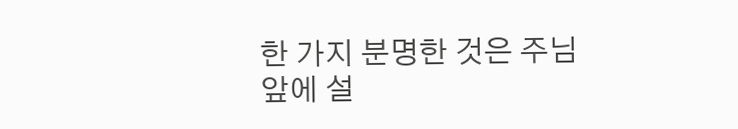한 가지 분명한 것은 주님 앞에 설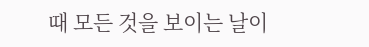때 모든 것을 보이는 날이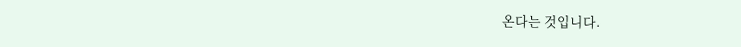온다는 것입니다.